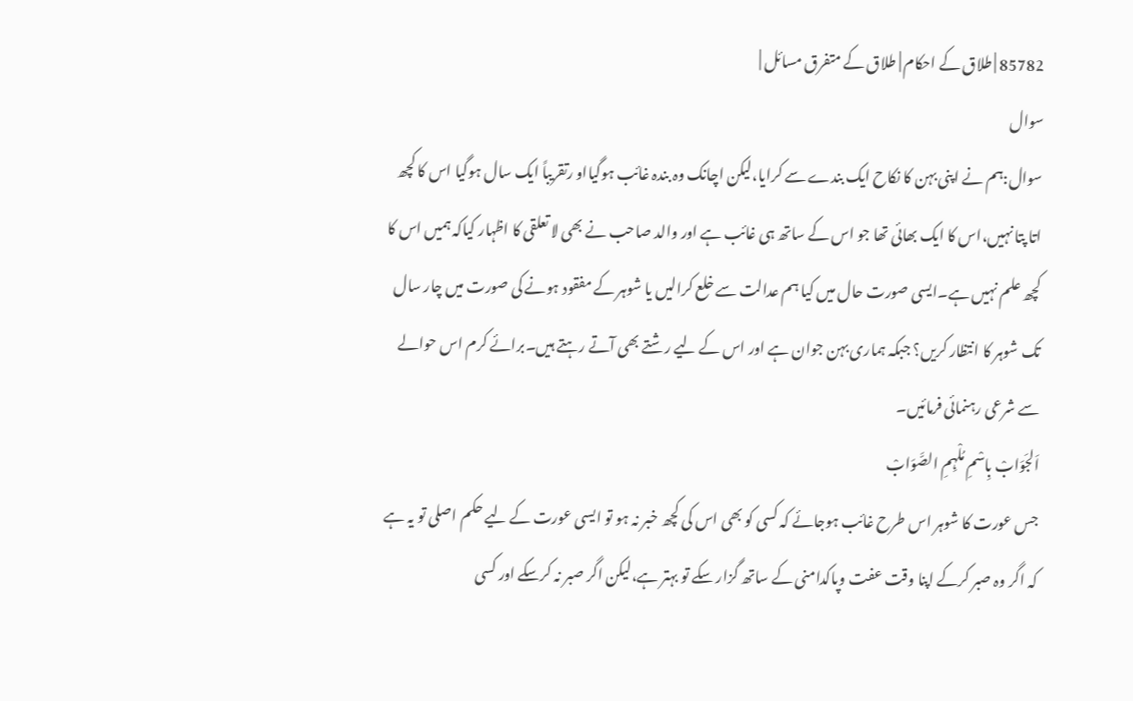85782 | طلاق کے احکام | طلاق کے متفرق مسائل |
سوال
سوال:ہم نے اپنی بہن کا نکاح ایک بندے سے کرایا،لیکن اچانک وہ بندہ غائب ہوگیااو رتقریباً ایک سال ہوگیا اس کا کچھ اتا پتا نہیں،اس کا ایک بھائی تھا جو اس کے ساتھ ہی غائب ہے اور والد صاحب نے بھی لا تعلقی کا اظہار کیاکہ ہمیں اس کا کچھ علم نہیں ہے۔ایسی صورت حال میں کیا ہم عدالت سے خلع کرالیں یا شوہر کے مفقود ہونے کی صورت میں چار سال تک شوہر کا انتظار کریں؟ جبکہ ہماری بہن جوان ہے اور اس کے لیے رشتے بھی آتے رہتے ہیں۔برائے کرم اس حوالے سے شرعی رہنمائی فرمائیں۔
اَلجَوَابْ بِاسْمِ مُلْہِمِ الصَّوَابْ
جس عورت کا شوہر اس طرح غائب ہوجائے کہ کسی کو بھی اس کی کچھ خبر نہ ہو تو ایسی عورت کے لیے حکم اصلی تو یہ ہے کہ اگر وہ صبر کرکے اپنا وقت عفت وپاکدامنی کے ساتھ گزار سکے تو بہتر ہے،لیکن اگر صبر نہ کرسکے اور کسی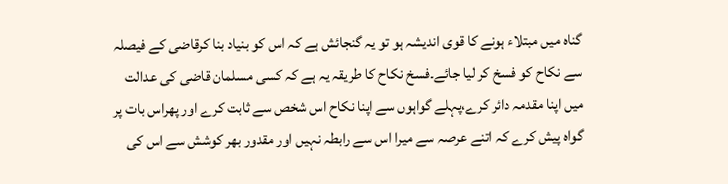گناہ میں مبتلاء ہونے کا قوی اندیشہ ہو تو یہ گنجائش ہے کہ اس کو بنیاد بنا کرقاضی کے فیصلہ سے نکاح کو فسخ کر لیا جائے۔فسخ نکاح کا طریقہ یہ ہے کہ کسی مسلمان قاضی کی عدالت میں اپنا مقدمہ دائر کرے،پہلے گواہوں سے اپنا نکاح اس شخص سے ثابت کرے اور پھراس بات پر گواہ پیش کرے کہ اتنے عرصہ سے میرا اس سے رابطہ نہیں اور مقدور بھر کوشش سے اس کی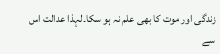زندگی اور موت کا بھی علم نہ ہو سکا۔لہذا عدالت اس سے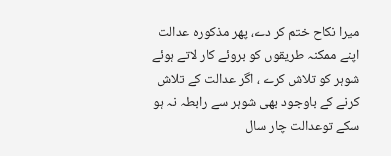میرا نکاح ختم کر دے، پھر مذکورہ عدالت اپنے ممکنہ طریقوں کو بروئے کار لاتے ہوئے شوہر کو تلاش کرے ، اگر عدالت کے تلاش کرنے کے باوجود بھی شوہر سے رابطہ نہ ہو سکے توعدالت چار سال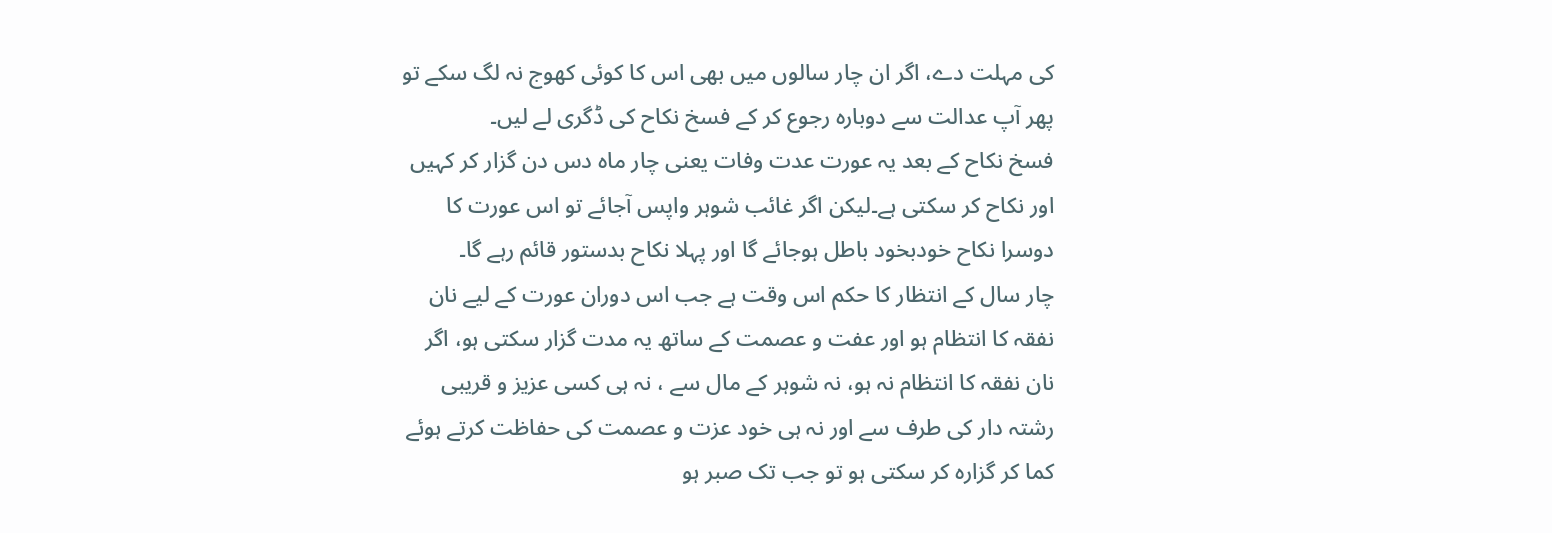کی مہلت دے، اگر ان چار سالوں میں بھی اس کا کوئی کھوج نہ لگ سکے تو پھر آپ عدالت سے دوبارہ رجوع کر کے فسخ نکاح کی ڈگری لے لیں۔
فسخ نکاح کے بعد یہ عورت عدت وفات یعنی چار ماہ دس دن گزار کر کہیں اور نکاح کر سکتی ہے۔لیکن اگر غائب شوہر واپس آجائے تو اس عورت کا دوسرا نکاح خودبخود باطل ہوجائے گا اور پہلا نکاح بدستور قائم رہے گا۔
چار سال کے انتظار کا حکم اس وقت ہے جب اس دوران عورت کے لیے نان نفقہ کا انتظام ہو اور عفت و عصمت کے ساتھ یہ مدت گزار سکتی ہو، اگر نان نفقہ کا انتظام نہ ہو، نہ شوہر کے مال سے ، نہ ہی کسی عزیز و قریبی رشتہ دار کی طرف سے اور نہ ہی خود عزت و عصمت کی حفاظت کرتے ہوئے کما کر گزارہ کر سکتی ہو تو جب تک صبر ہو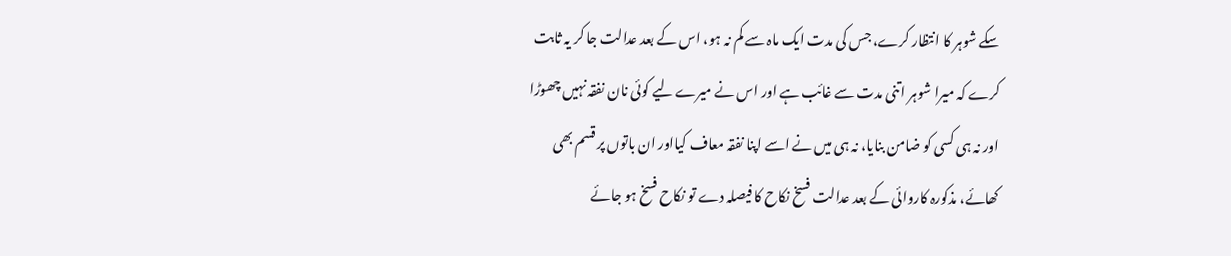سکے شوہر کا انتظار کرے، جس کی مدت ایک ماہ سے کم نہ ہو، اس کے بعد عدالت جا کر یہ ثابت کرے کہ میرا شوہر اتنی مدت سے غائب ہے اور اس نے میرے لیے کوئی نان نفقہ نہیں چھوڑا اور نہ ہی کسی کو ضامن بنایا، نہ ہی میں نے اسے اپنا نفقہ معاف کیااور ان باتوں پر قسم بھی کھائے، مذکورہ کاروائی کے بعد عدالت فسخ نکاح کا فیصلہ دے تو نکاح فسخ ہو جائے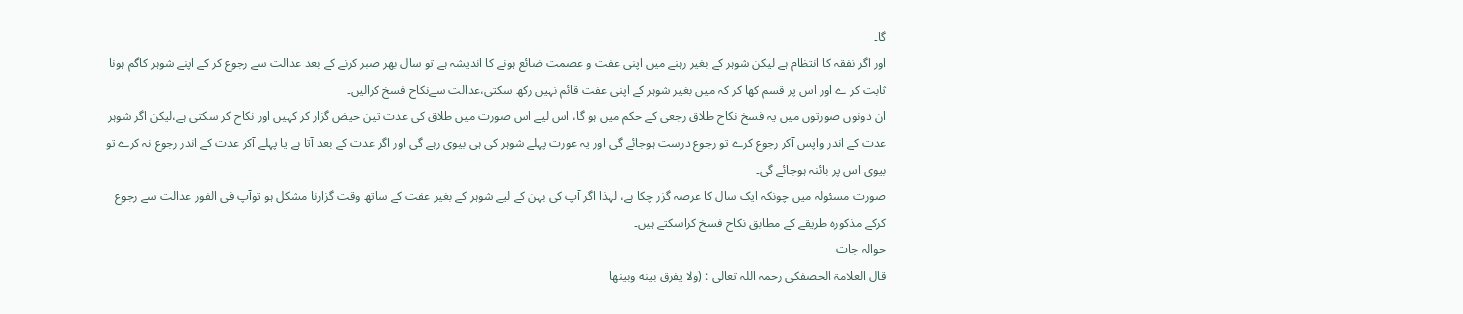گا۔
اور اگر نفقہ کا انتظام ہے لیکن شوہر کے بغیر رہنے میں اپنی عفت و عصمت ضائع ہونے کا اندیشہ ہے تو سال بھر صبر کرنے کے بعد عدالت سے رجوع کر کے اپنے شوہر کاگم ہونا ثابت کر ے اور اس پر قسم کھا کر کہ میں بغیر شوہر کے اپنی عفت قائم نہیں رکھ سکتی،عدالت سےنکاح فسخ کرالیں۔
ان دونوں صورتوں میں یہ فسخ نکاح طلاق رجعی کے حکم میں ہو گا، اس لیے اس صورت میں طلاق کی عدت تین حیض گزار کر کہیں اور نکاح کر سکتی ہے،لیکن اگر شوہر عدت کے اندر واپس آکر رجوع کرے تو رجوع درست ہوجائے گی اور یہ عورت پہلے شوہر کی ہی بیوی رہے گی اور اگر عدت کے بعد آتا ہے یا پہلے آکر عدت کے اندر رجوع نہ کرے تو بیوی اس پر بائنہ ہوجائے گی۔
صورت مسئولہ میں چونکہ ایک سال کا عرصہ گزر چکا ہے، لہذا اگر آپ کی بہن کے لیے شوہر کے بغیر عفت کے ساتھ وقت گزارنا مشکل ہو توآپ فی الفور عدالت سے رجوع کرکے مذکورہ طریقے کے مطابق نکاح فسخ کراسکتے ہیں۔
حوالہ جات
قال العلامۃ الحصفکی رحمہ اللہ تعالی : (ولا يفرق بينه وبينها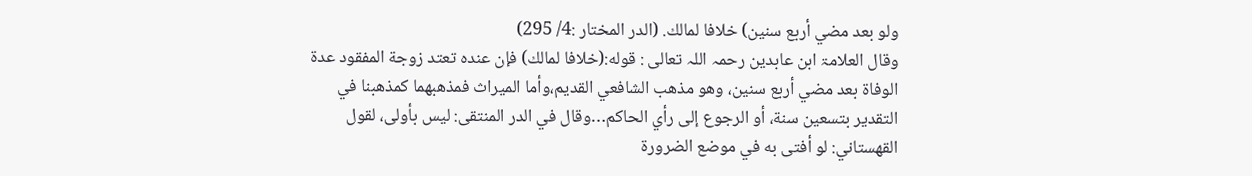ولو بعد مضي أربع سنين) خلافا لمالك. (الدر المختار :4/ 295)
وقال العلامۃ ابن عابدین رحمہ اللہ تعالی : قوله:(خلافا لمالك) فإن عنده تعتد زوجة المفقود عدة الوفاة بعد مضي أربع سنين، وهو مذهب الشافعي القديم،وأما الميراث فمذهبهما كمذهبنا في التقدير بتسعين سنة، أو الرجوع إلى رأي الحاكم…وقال في الدر المنتقى: ليس بأولى، لقول القهستاني: لو أفتى به في موضع الضرورة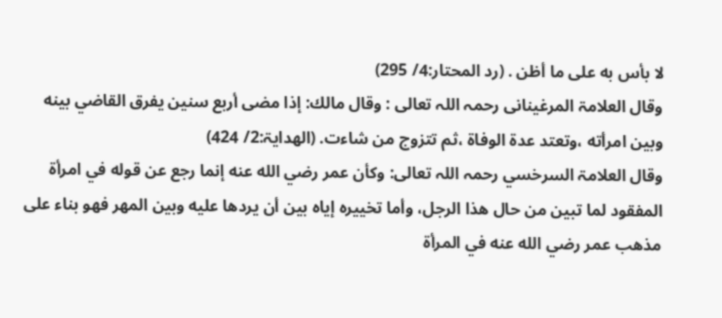لا بأس به على ما أظن . (رد المحتار:4/ 295)
وقال العلامۃ المرغینانی رحمہ اللہ تعالی : وقال مالك: إذا مضى أربع سنين يفرق القاضي بينه وبين امرأته ،وتعتد عدة الوفاة ،ثم تتزوج من شاءت. (الھدایۃ:2/ 424)
وقال العلامۃ السرخسي رحمہ اللہ تعالی: وكأن عمر رضي الله عنه إنما رجع عن قوله في امرأة المفقود لما تبين من حال هذا الرجل، وأما تخييره إياه بين أن يردها عليه وبين المهر فهو بناء على مذهب عمر رضي الله عنه في المرأة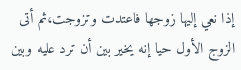إذا نعي إليها زوجها فاعتدت وتزوجت،ثم أتى الزوج الأول حيا إنه يخير بين أن ترد عليه وبين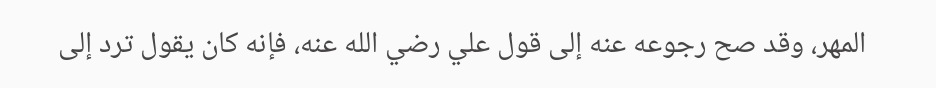المهر، وقد صح رجوعه عنه إلى قول علي رضي الله عنه، فإنه كان يقول ترد إلى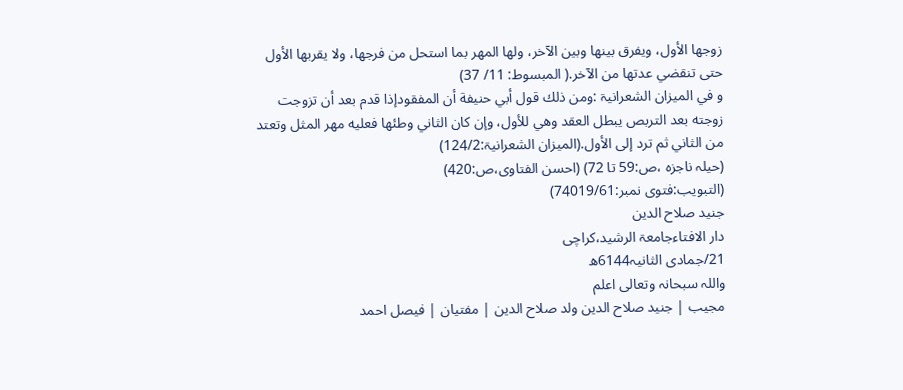زوجها الأول، ويفرق بينها وبين الآخر، ولها المهر بما استحل من فرجها، ولا يقربها الأول حتى تنقضي عدتها من الآخر.( المبسوط: 11/ 37)
و في الميزان الشعرانيۃ :ومن ذلك قول أبي حنيفة أن المفقودإذا قدم بعد أن تزوجت زوجته بعد التربص يبطل العقد وهي للأول، وإن كان الثاني وطئها فعليه مهر المثل وتعتد من الثاني ثم ترد إلى الأول.(الميزان الشعرانيۃ:124/2)
(حیلہ ناجزہ ،ص:59 تا 72) (احسن الفتاوی،ص:420)
(التبویب:فتوی نمبر:74019/61)
جنید صلاح الدین
دار الافتاءجامعۃ الرشید،کراچی
21/جمادی الثانیہ6144ھ
واللہ سبحانہ وتعالی اعلم
مجیب | جنید صلاح الدین ولد صلاح الدین | مفتیان | فیصل احمد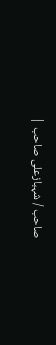صاحب / شہبازعلی صاحب |